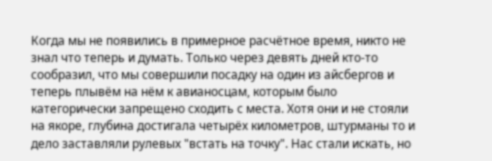Когда мы не появились в примерное расчётное время, никто не знал что теперь и думать. Только через девять дней кто-то сообразил, что мы совершили посадку на один из айсбергов и теперь плывём на нём к авианосцам, которым было категорически запрещено сходить с места. Хотя они и не стояли на якоре, глубина достигала четырёх километров, штурманы то и дело заставляли рулевых "встать на точку". Нас стали искать, но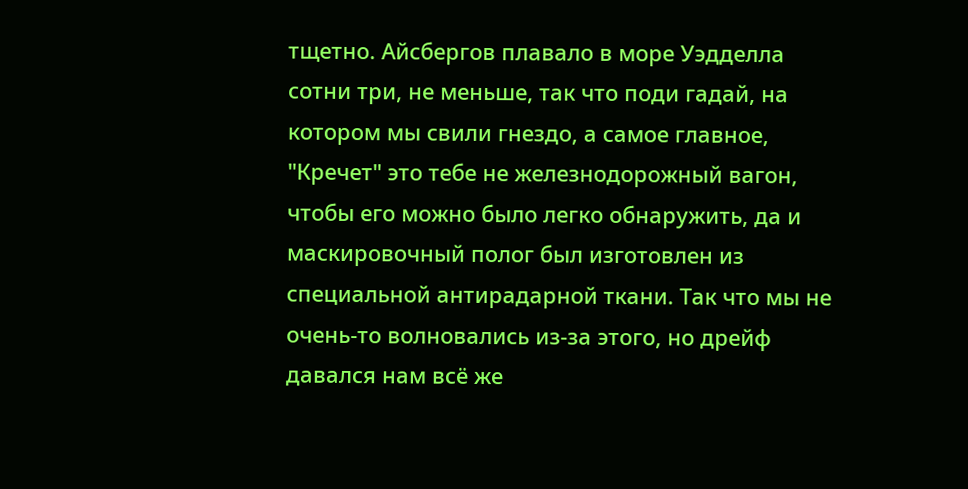тщетно. Айсбергов плавало в море Уэдделла сотни три, не меньше, так что поди гадай, на котором мы свили гнездо, а самое главное, "Кречет" это тебе не железнодорожный вагон, чтобы его можно было легко обнаружить, да и маскировочный полог был изготовлен из специальной антирадарной ткани. Так что мы не очень-то волновались из-за этого, но дрейф давался нам всё же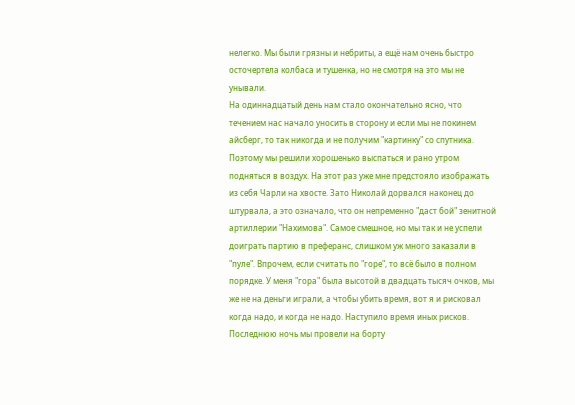нелегко. Мы были грязны и небриты, а ещё нам очень быстро осточертела колбаса и тушенка, но не смотря на это мы не унывали.
На одиннадцатый день нам стало окончательно ясно, что течением нас начало уносить в сторону и если мы не покинем айсберг, то так никогда и не получим "картинку" со спутника. Поэтому мы решили хорошенько выспаться и рано утром подняться в воздух. На этот раз уже мне предстояло изображать из себя Чарли на хвосте. Зато Николай дорвался наконец до штурвала, а это означало, что он непременно "даст бой" зенитной артиллерии "Нахимова". Самое смешное, но мы так и не успели доиграть партию в преферанс, слишком уж много заказали в "пуле". Впрочем, если считать по "горе", то всё было в полном порядке. У меня "гора" была высотой в двадцать тысяч очков, мы же не на деньги играли, а чтобы убить время, вот я и рисковал когда надо, и когда не надо. Наступило время иных рисков.
Последнюю ночь мы провели на борту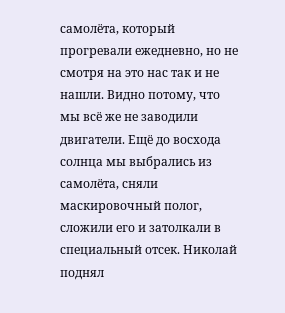самолёта, который прогревали ежедневно, но не смотря на это нас так и не нашли. Видно потому, что мы всё же не заводили двигатели. Ещё до восхода солнца мы выбрались из самолёта, сняли маскировочный полог, сложили его и затолкали в специальный отсек. Николай поднял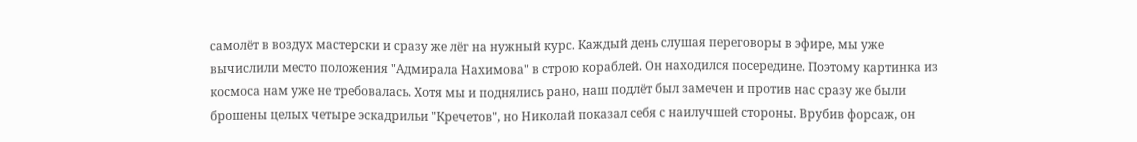самолёт в воздух мастерски и сразу же лёг на нужный курс. Каждый день слушая переговоры в эфире, мы уже вычислили место положения "Адмирала Нахимова" в строю кораблей. Он находился посередине. Поэтому картинка из космоса нам уже не требовалась. Хотя мы и поднялись рано, наш подлёт был замечен и против нас сразу же были брошены целых четыре эскадрильи "Кречетов", но Николай показал себя с наилучшей стороны. Врубив форсаж, он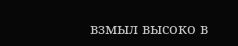взмыл высоко в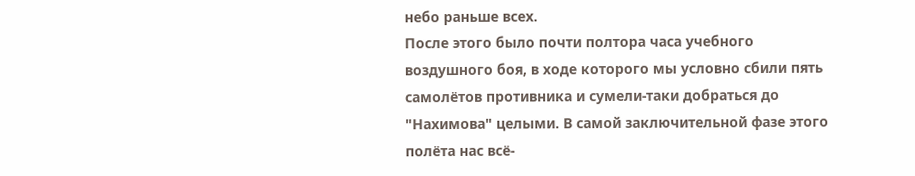небо раньше всех.
После этого было почти полтора часа учебного воздушного боя, в ходе которого мы условно сбили пять самолётов противника и сумели-таки добраться до "Нахимова" целыми. В самой заключительной фазе этого полёта нас всё-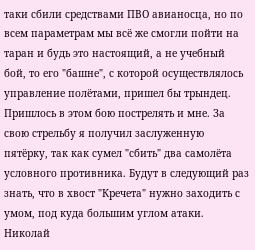таки сбили средствами ПВО авианосца, но по всем параметрам мы всё же смогли пойти на таран и будь это настоящий, а не учебный бой, то его "башне", с которой осуществлялось управление полётами, пришел бы трындец. Пришлось в этом бою пострелять и мне. За свою стрельбу я получил заслуженную пятёрку, так как сумел "сбить" два самолёта условного противника. Будут в следующий раз знать, что в хвост "Кречета" нужно заходить с умом, под куда большим углом атаки. Николай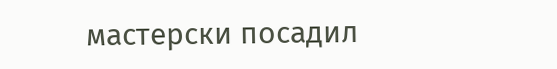мастерски посадил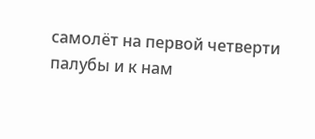самолёт на первой четверти палубы и к нам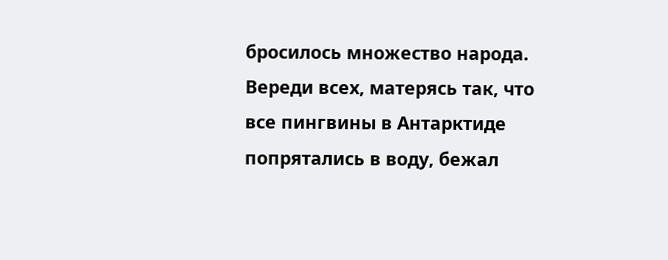бросилось множество народа. Вереди всех, матерясь так, что все пингвины в Антарктиде попрятались в воду, бежал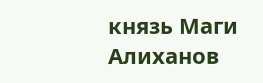князь Маги Алиханов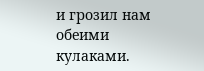и грозил нам обеими кулаками.